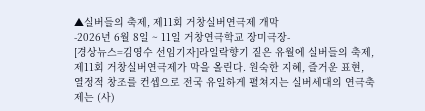▲실버들의 축제, 제11회 거창실버연극제 개막
-2026년 6월 8일 ~ 11일 거창연극학교 장미극장-
[경상뉴스=김영수 선임기자]라일락향기 짙은 유월에 실버들의 축제, 제11회 거창실버연극제가 막을 올린다. 원숙한 지혜, 즐거운 표현, 열정적 창조를 컨셉으로 전국 유일하게 펼쳐지는 실버세대의 연극축제는 (사)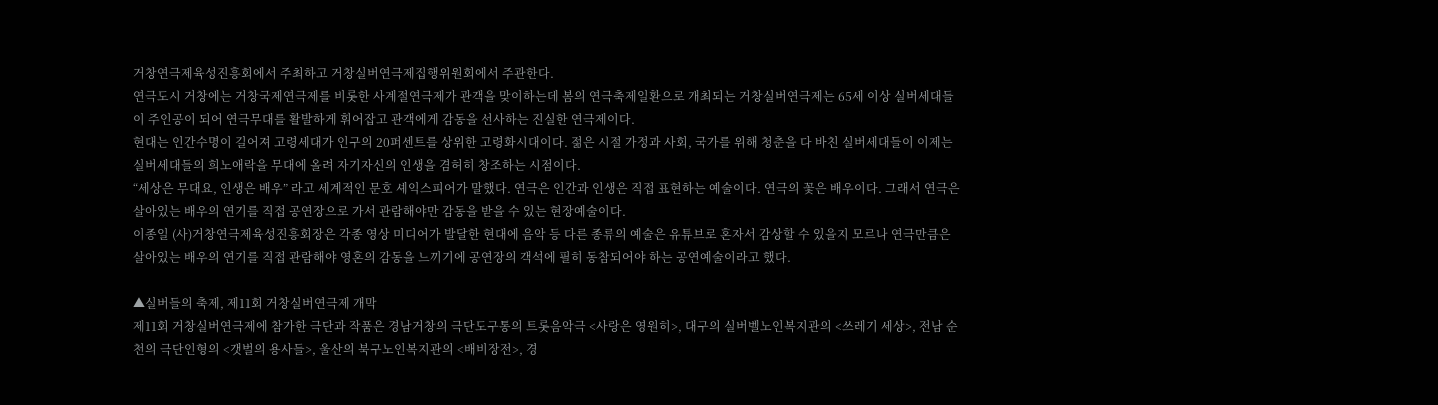거창연극제육성진흥회에서 주최하고 거창실버연극제집행위원회에서 주관한다.
연극도시 거창에는 거창국제연극제를 비롯한 사계절연극제가 관객을 맞이하는데 봄의 연극축제일환으로 개최되는 거창실버연극제는 65세 이상 실버세대들이 주인공이 되어 연극무대를 활발하게 휘어잡고 관객에게 감동을 선사하는 진실한 연극제이다.
현대는 인간수명이 길어져 고령세대가 인구의 20퍼센트를 상위한 고령화시대이다. 젊은 시절 가정과 사회, 국가를 위해 청춘을 다 바친 실버세대들이 이제는 실버세대들의 희노애락을 무대에 올려 자기자신의 인생을 겸허히 창조하는 시점이다.
“세상은 무대요, 인생은 배우” 라고 세계적인 문호 셰익스피어가 말했다. 연극은 인간과 인생은 직접 표현하는 예술이다. 연극의 꽃은 배우이다. 그래서 연극은 살아있는 배우의 연기를 직접 공연장으로 가서 관람해야만 감동을 받을 수 있는 현장예술이다.
이종일 (사)거창연극제육성진흥회장은 각종 영상 미디어가 발달한 현대에 음악 등 다른 종류의 예술은 유튜브로 혼자서 감상할 수 있을지 모르나 연극만큼은 살아있는 배우의 연기를 직접 관람해야 영혼의 감동을 느끼기에 공연장의 객석에 필히 동참되어야 하는 공연예술이라고 했다.

▲실버들의 축제, 제11회 거창실버연극제 개막
제11회 거창실버연극제에 참가한 극단과 작품은 경남거창의 극단도구통의 트롯음악극 <사랑은 영원히>, 대구의 실버벨노인복지관의 <쓰레기 세상>, 전남 순천의 극단인형의 <갯벌의 용사들>, 울산의 북구노인복지관의 <배비장전>, 경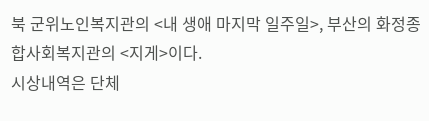북 군위노인복지관의 <내 생애 마지막 일주일>, 부산의 화정종합사회복지관의 <지게>이다.
시상내역은 단체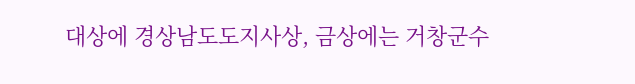대상에 경상남도도지사상, 금상에는 거창군수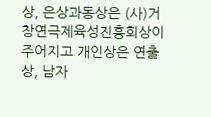상, 은상과동상은 (사)거창연극제육성진흥회상이 주어지고 개인상은 연출상, 남자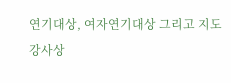연기대상, 여자연기대상 그리고 지도강사상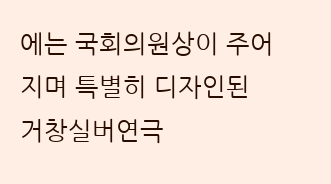에는 국회의원상이 주어지며 특별히 디자인된 거창실버연극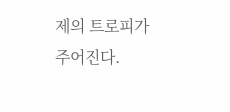제의 트로피가 주어진다.